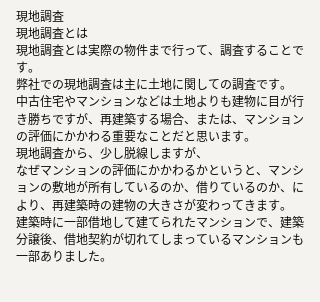現地調査
現地調査とは
現地調査とは実際の物件まで行って、調査することです。
弊社での現地調査は主に土地に関しての調査です。
中古住宅やマンションなどは土地よりも建物に目が行き勝ちですが、再建築する場合、または、マンションの評価にかかわる重要なことだと思います。
現地調査から、少し脱線しますが、
なぜマンションの評価にかかわるかというと、マンションの敷地が所有しているのか、借りているのか、により、再建築時の建物の大きさが変わってきます。
建築時に一部借地して建てられたマンションで、建築分譲後、借地契約が切れてしまっているマンションも一部ありました。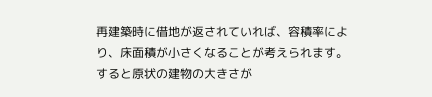再建築時に借地が返されていれば、容積率により、床面積が小さくなることが考えられます。
すると原状の建物の大きさが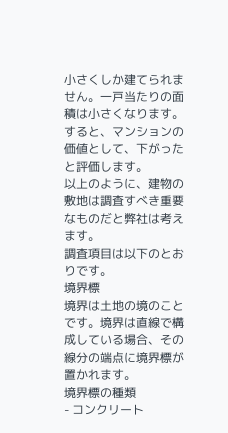小さくしか建てられません。一戸当たりの面積は小さくなります。すると、マンションの価値として、下がったと評価します。
以上のように、建物の敷地は調査すべき重要なものだと弊社は考えます。
調査項目は以下のとおりです。
境界標
境界は土地の境のことです。境界は直線で構成している場合、その線分の端点に境界標が置かれます。
境界標の種類
- コンクリート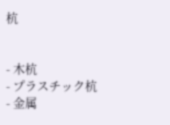杭


- 木杭
- プラスチック杭
- 金属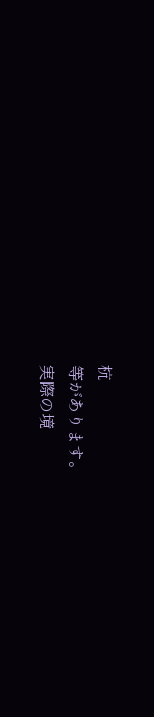杭
等があります。
実際の境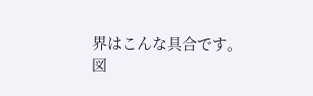界はこんな具合です。
図